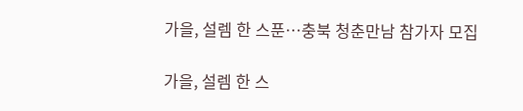가을, 설렘 한 스푼…충북 청춘만남 참가자 모집

가을, 설렘 한 스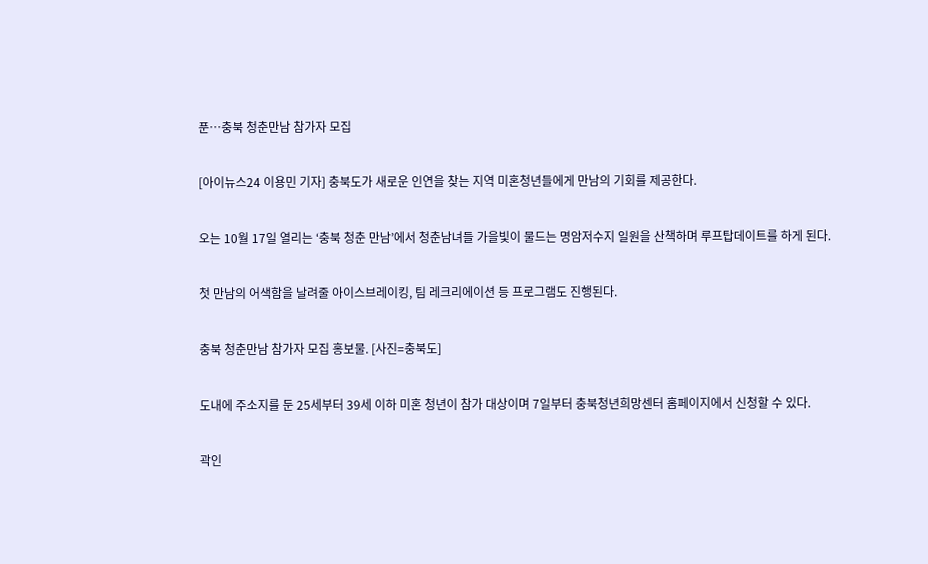푼…충북 청춘만남 참가자 모집

[아이뉴스24 이용민 기자] 충북도가 새로운 인연을 찾는 지역 미혼청년들에게 만남의 기회를 제공한다.

오는 10월 17일 열리는 ‘충북 청춘 만남’에서 청춘남녀들 가을빛이 물드는 명암저수지 일원을 산책하며 루프탑데이트를 하게 된다.

첫 만남의 어색함을 날려줄 아이스브레이킹, 팀 레크리에이션 등 프로그램도 진행된다.

충북 청춘만남 참가자 모집 홍보물. [사진=충북도]

도내에 주소지를 둔 25세부터 39세 이하 미혼 청년이 참가 대상이며 7일부터 충북청년희망센터 홈페이지에서 신청할 수 있다.

곽인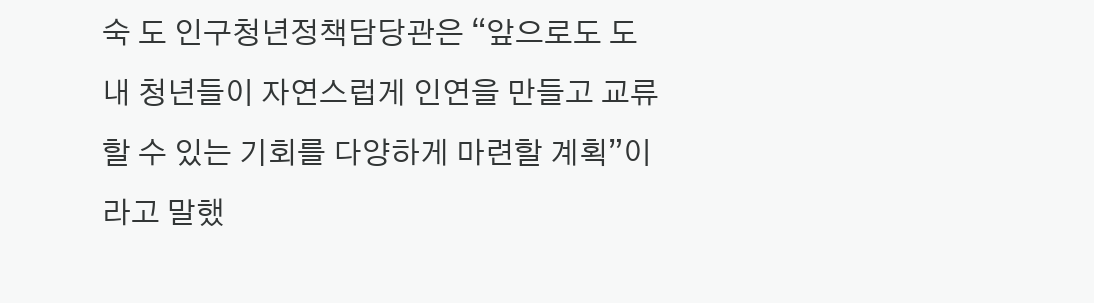숙 도 인구청년정책담당관은 “앞으로도 도내 청년들이 자연스럽게 인연을 만들고 교류할 수 있는 기회를 다양하게 마련할 계획”이라고 말했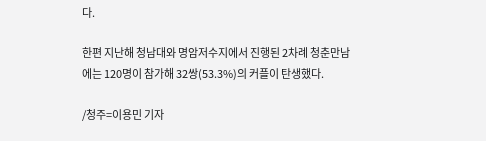다.

한편 지난해 청남대와 명암저수지에서 진행된 2차례 청춘만남에는 120명이 참가해 32쌍(53.3%)의 커플이 탄생했다.

/청주=이용민 기자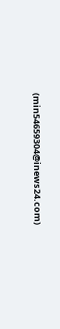(min54659304@inews24.com)